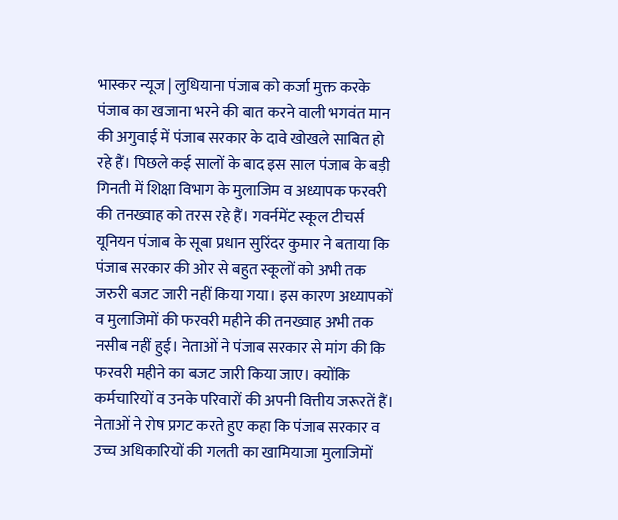भास्कर न्यूज | लुधियाना पंजाब को कर्जा मुक्त करके पंजाब का खजाना भरने की बात करने वाली भगवंत मान की अगुवाई में पंजाब सरकार के दावे खोखले साबित हो रहे हैं। पिछले कई सालों के बाद इस साल पंजाब के बड़ी गिनती में शिक्षा विभाग के मुलाजिम व अध्यापक फरवरी की तनख्वाह को तरस रहे हैं। गवर्नमेंट स्कूल टीचर्स यूनियन पंजाब के सूबा प्रधान सुरिंदर कुमार ने बताया कि पंजाब सरकार की ओर से बहुत स्कूलों को अभी तक जरुरी बजट जारी नहीं किया गया। इस कारण अध्यापकों व मुलाजिमों की फरवरी महीने की तनख्वाह अभी तक नसीब नहीं हुई। नेताओं ने पंजाब सरकार से मांग की कि फरवरी महीने का बजट जारी किया जाए। क्योंकि कर्मचारियों व उनके परिवारों की अपनी वित्तीय जरूरतें हैं। नेताओं ने रोष प्रगट करते हुए कहा कि पंजाब सरकार व उच्च अधिकारियों की गलती का खामियाजा मुलाजिमों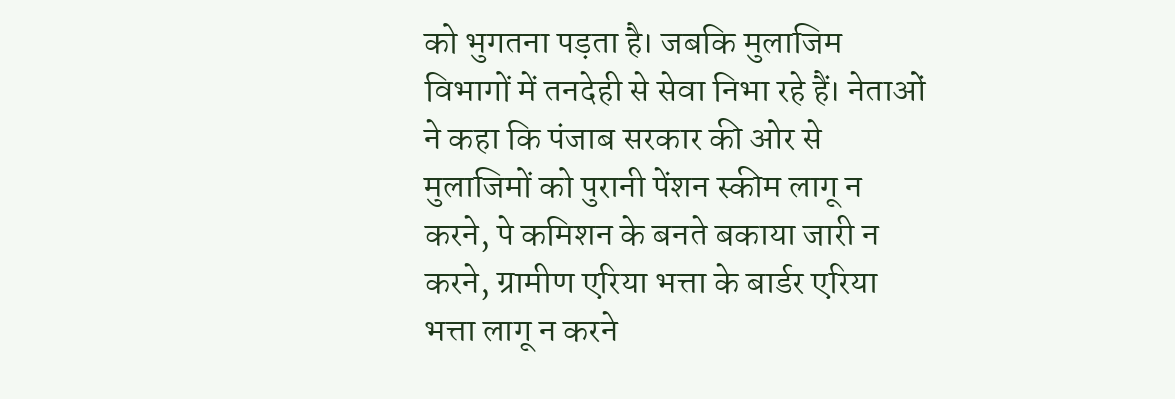को भुगतना पड़ता है। जबकि मुलाजिम विभागों में तनदेही से सेवा निभा रहे हैं। नेताओं ने कहा कि पंजाब सरकार की ओर से मुलाजिमों को पुरानी पेंशन स्कीम लागू न करने, पे कमिशन के बनते बकाया जारी न करने, ग्रामीण एरिया भत्ता के बार्डर एरिया भत्ता लागू न करने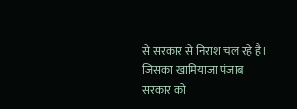से सरकार से निराश चल रहे है। जिसका खामियाजा पंजाब सरकार को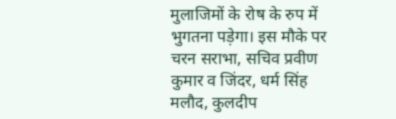मुलाजिमों के रोष के रुप में भुगतना पड़ेगा। इस मौके पर चरन सराभा, सचिव प्रवीण कुमार व जिंदर, धर्म सिंह मलौद, कुलदीप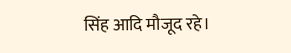सिंह आदि मौजूद रहे।